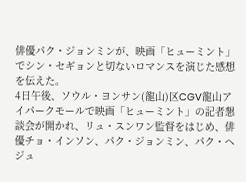俳優パク・ジョンミンが、映画「ヒューミント」でシン・セギョンと切ないロマンスを演じた感想を伝えた。
4日午後、ソウル・ヨンサン(龍山)区CGV龍山アイパークモールで映画「ヒューミント」の記者懇談会が開かれ、リュ・スンワン監督をはじめ、俳優チョ・インソン、パク・ジョンミン、パク・ヘジュ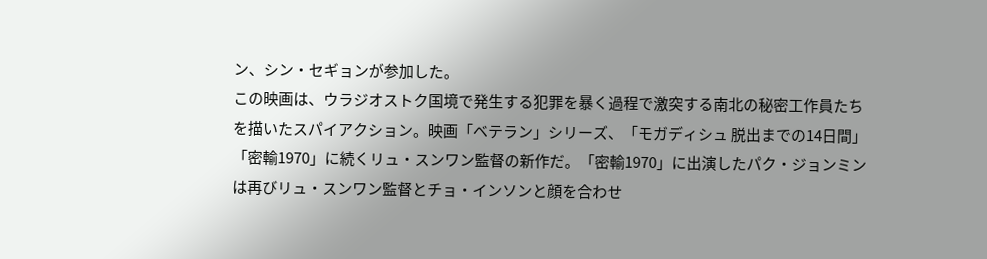ン、シン・セギョンが参加した。
この映画は、ウラジオストク国境で発生する犯罪を暴く過程で激突する南北の秘密工作員たちを描いたスパイアクション。映画「ベテラン」シリーズ、「モガディシュ 脱出までの14日間」「密輸1970」に続くリュ・スンワン監督の新作だ。「密輸1970」に出演したパク・ジョンミンは再びリュ・スンワン監督とチョ・インソンと顔を合わせ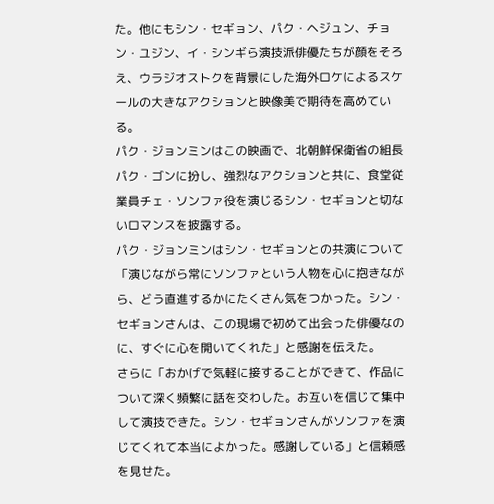た。他にもシン・セギョン、パク・ヘジュン、チョン・ユジン、イ・シンギら演技派俳優たちが顔をそろえ、ウラジオストクを背景にした海外ロケによるスケールの大きなアクションと映像美で期待を高めている。
パク・ジョンミンはこの映画で、北朝鮮保衛省の組長パク・ゴンに扮し、強烈なアクションと共に、食堂従業員チェ・ソンファ役を演じるシン・セギョンと切ないロマンスを披露する。
パク・ジョンミンはシン・セギョンとの共演について「演じながら常にソンファという人物を心に抱きながら、どう直進するかにたくさん気をつかった。シン・セギョンさんは、この現場で初めて出会った俳優なのに、すぐに心を開いてくれた」と感謝を伝えた。
さらに「おかげで気軽に接することができて、作品について深く頻繁に話を交わした。お互いを信じて集中して演技できた。シン・セギョンさんがソンファを演じてくれて本当によかった。感謝している」と信頼感を見せた。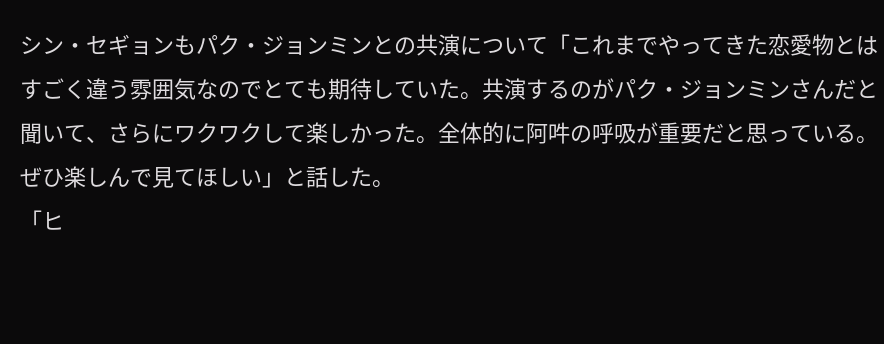シン・セギョンもパク・ジョンミンとの共演について「これまでやってきた恋愛物とはすごく違う雰囲気なのでとても期待していた。共演するのがパク・ジョンミンさんだと聞いて、さらにワクワクして楽しかった。全体的に阿吽の呼吸が重要だと思っている。ぜひ楽しんで見てほしい」と話した。
「ヒ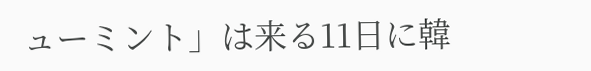ューミント」は来る11日に韓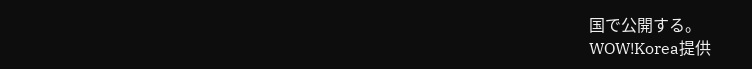国で公開する。
WOW!Korea提供